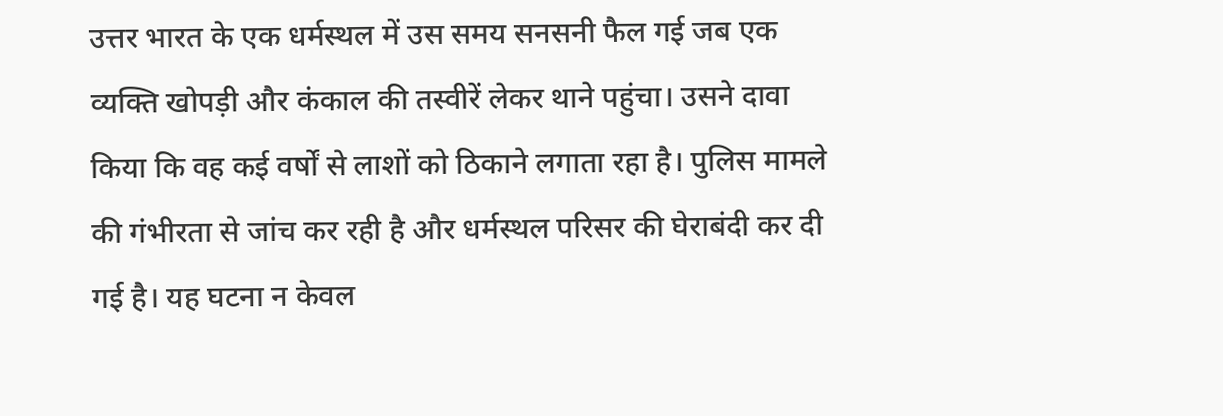उत्तर भारत के एक धर्मस्थल में उस समय सनसनी फैल गई जब एक व्यक्ति खोपड़ी और कंकाल की तस्वीरें लेकर थाने पहुंचा। उसने दावा किया कि वह कई वर्षों से लाशों को ठिकाने लगाता रहा है। पुलिस मामले की गंभीरता से जांच कर रही है और धर्मस्थल परिसर की घेराबंदी कर दी गई है। यह घटना न केवल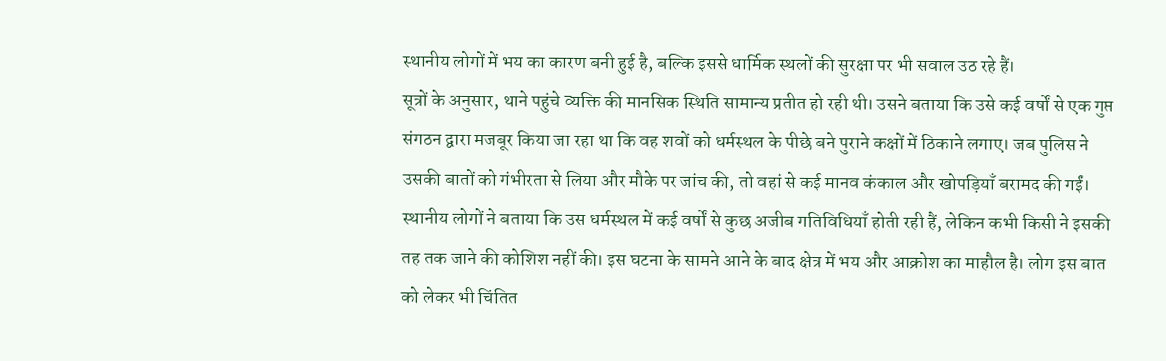स्थानीय लोगों में भय का कारण बनी हुई है, बल्कि इससे धार्मिक स्थलों की सुरक्षा पर भी सवाल उठ रहे हैं।
सूत्रों के अनुसार, थाने पहुंचे व्यक्ति की मानसिक स्थिति सामान्य प्रतीत हो रही थी। उसने बताया कि उसे कई वर्षों से एक गुप्त संगठन द्वारा मजबूर किया जा रहा था कि वह शवों को धर्मस्थल के पीछे बने पुराने कक्षों में ठिकाने लगाए। जब पुलिस ने उसकी बातों को गंभीरता से लिया और मौके पर जांच की, तो वहां से कई मानव कंकाल और खोपड़ियाँ बरामद की गईं।
स्थानीय लोगों ने बताया कि उस धर्मस्थल में कई वर्षों से कुछ अजीब गतिविधियाँ होती रही हैं, लेकिन कभी किसी ने इसकी तह तक जाने की कोशिश नहीं की। इस घटना के सामने आने के बाद क्षेत्र में भय और आक्रोश का माहौल है। लोग इस बात को लेकर भी चिंतित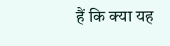हैं कि क्या यह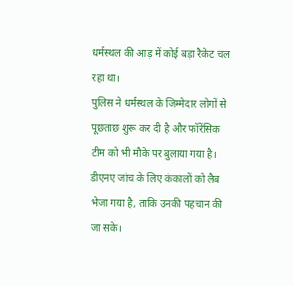धर्मस्थल की आड़ में कोई बड़ा रैकेट चल रहा था।
पुलिस ने धर्मस्थल के जिम्मेदार लोगों से पूछताछ शुरू कर दी है और फॉरेंसिक टीम को भी मौके पर बुलाया गया है। डीएनए जांच के लिए कंकालों को लैब भेजा गया है, ताकि उनकी पहचान की जा सके।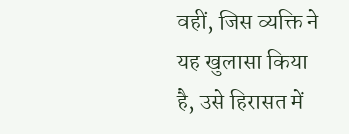वहीं, जिस व्यक्ति ने यह खुलासा किया है, उसे हिरासत में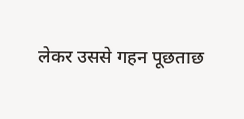लेकर उससे गहन पूछताछ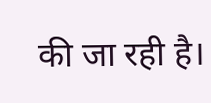की जा रही है।